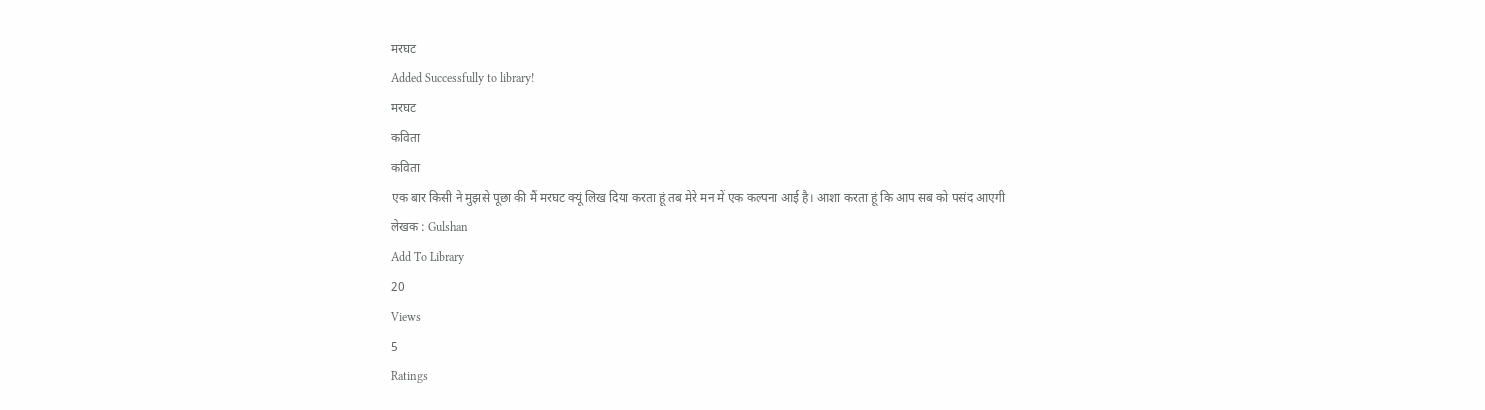मरघट
Added Successfully to library!
मरघट
कविता
कविता
एक बार किसी ने मुझसे पूछा की मैं मरघट क्यूं लिख दिया करता हूं तब मेरे मन में एक कल्पना आई है। आशा करता हूं कि आप सब को पसंद आएगी
लेखक : Gulshan
Add To Library
20
Views
5
Ratings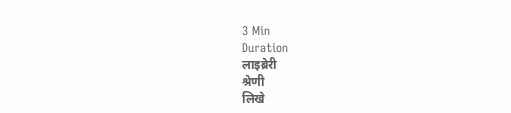3 Min
Duration
लाइब्रेरी
श्रेणी
लिखे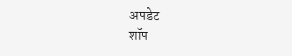अपडेट
शॉप